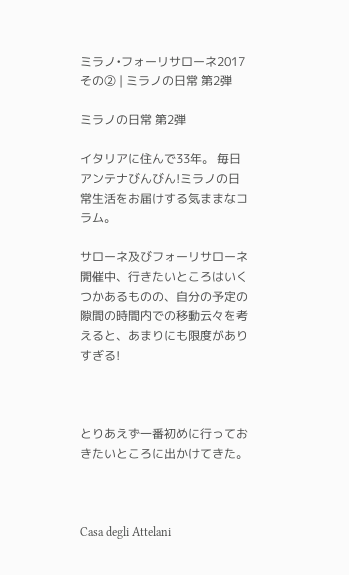ミラノ•フォーリサローネ2017 その② | ミラノの日常 第2弾

ミラノの日常 第2弾

イタリアに住んで33年。 毎日アンテナびんびん!ミラノの日常生活をお届けする気ままなコラム。

サローネ及びフォーリサローネ開催中、行きたいところはいくつかあるものの、自分の予定の隙間の時間内での移動云々を考えると、あまりにも限度がありすぎる!



とりあえず一番初めに行っておきたいところに出かけてきた。



Casa degli Attelani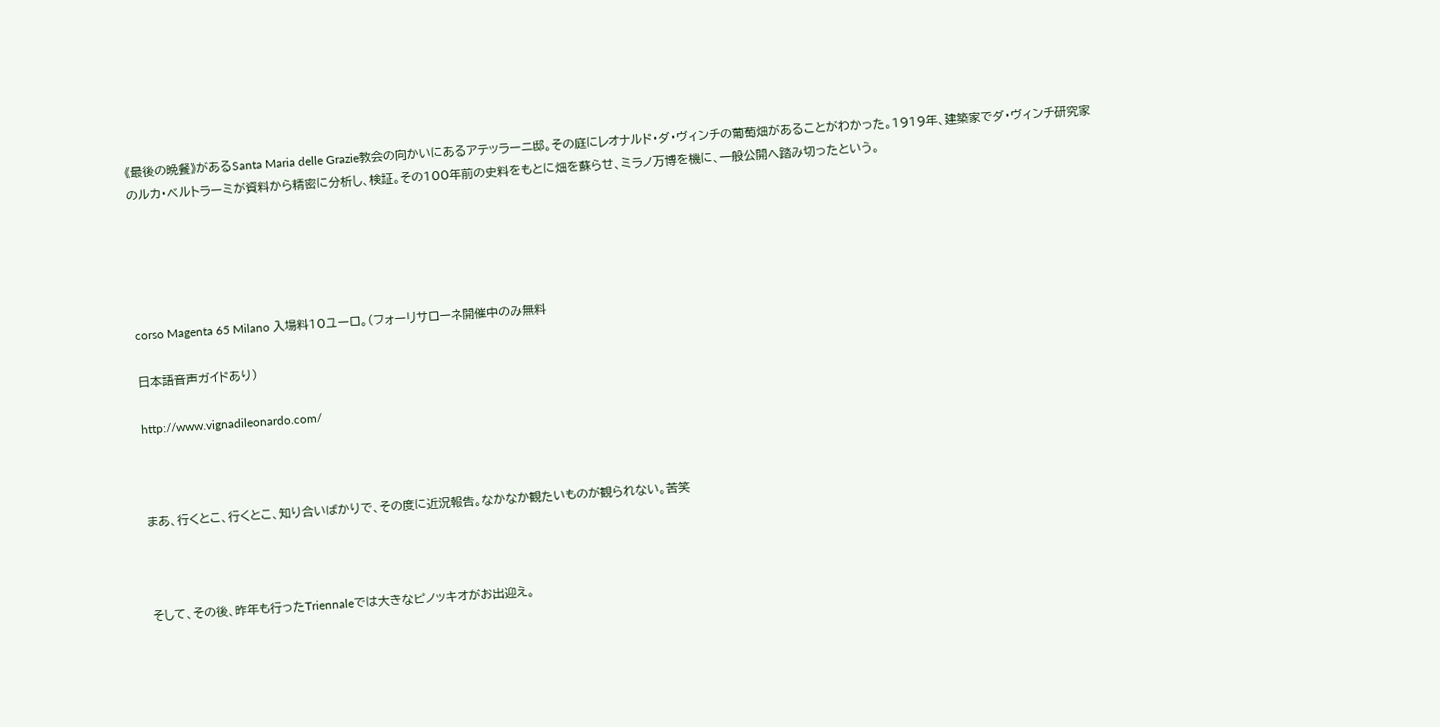《最後の晩餐》があるSanta Maria delle Grazie教会の向かいにあるアテッラーニ邸。その庭にレオナルド・ダ・ヴィンチの葡萄畑があることがわかった。1919年、建築家でダ・ヴィンチ研究家のルカ・ベルトラーミが資料から精密に分析し、検証。その100年前の史料をもとに畑を蘇らせ、ミラノ万博を機に、一般公開へ踏み切ったという。





corso Magenta 65 Milano 入場料10ユーロ。(フォーリサローネ開催中のみ無料

日本語音声ガイドあり)

http://www.vignadileonardo.com/



まあ、行くとこ、行くとこ、知り合いばかりで、その度に近況報告。なかなか観たいものが観られない。苦笑



そして、その後、昨年も行ったTriennaleでは大きなピノッキオがお出迎え。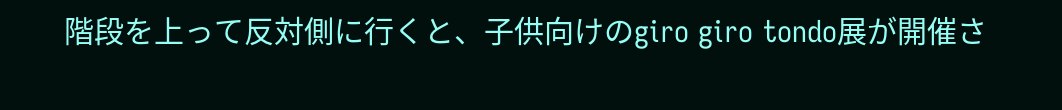階段を上って反対側に行くと、子供向けのgiro giro tondo展が開催さ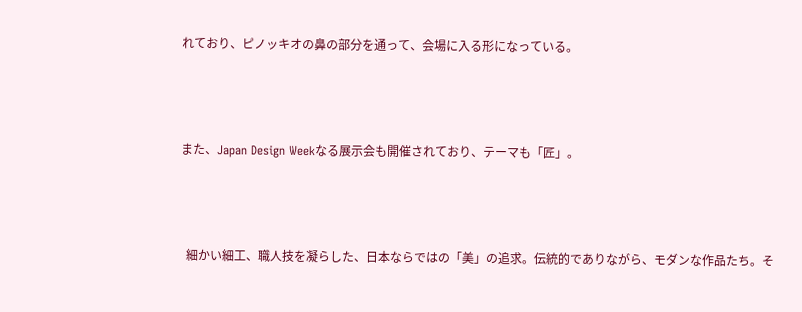れており、ピノッキオの鼻の部分を通って、会場に入る形になっている。



また、Japan Design Weekなる展示会も開催されており、テーマも「匠」。



  細かい細工、職人技を凝らした、日本ならではの「美」の追求。伝統的でありながら、モダンな作品たち。そ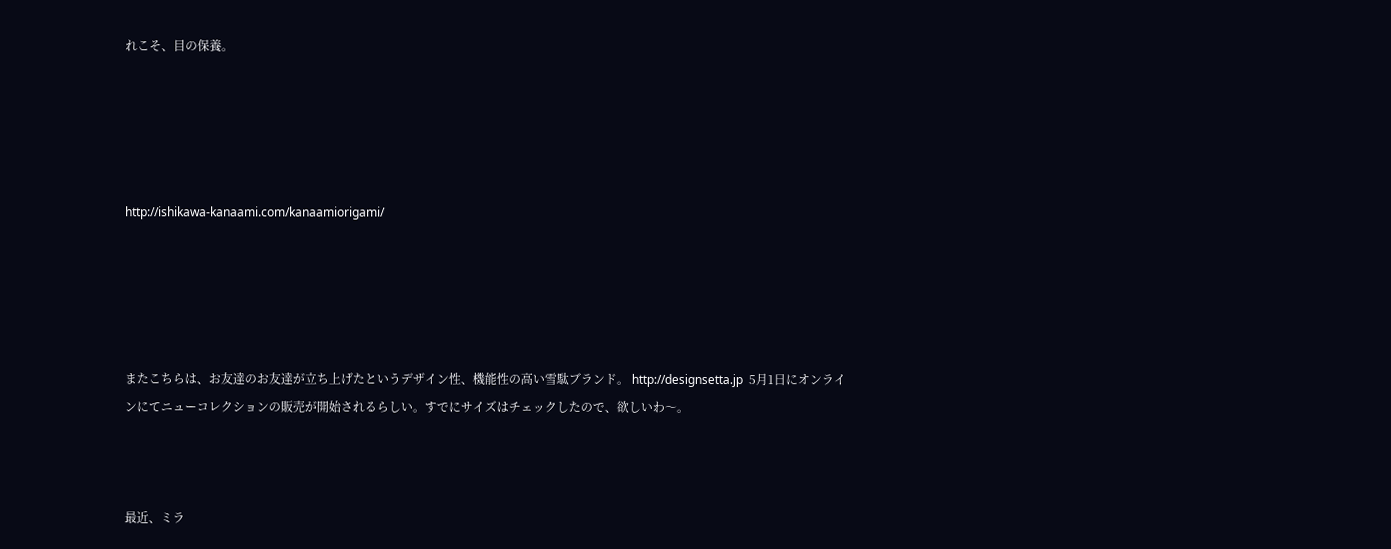れこそ、目の保養。





http://ishikawa-kanaami.com/kanaamiorigami/





またこちらは、お友達のお友達が立ち上げたというデザイン性、機能性の高い雪駄ブランド。 http://designsetta.jp  5月1日にオンラインにてニューコレクションの販売が開始されるらしい。すでにサイズはチェックしたので、欲しいわ〜。



最近、ミラ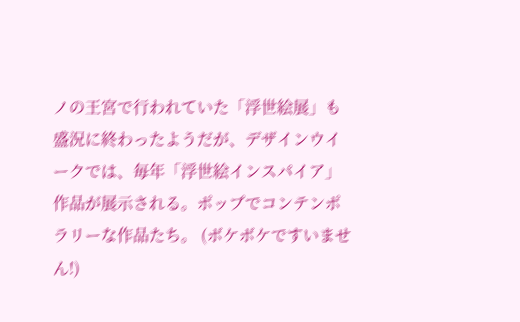ノの王宮で行われていた「浮世絵展」も盛況に終わったようだが、デザインウイークでは、毎年「浮世絵インスパイア」作品が展示される。ポップでコンテンポラリーな作品たち。 (ボケボケですいません!)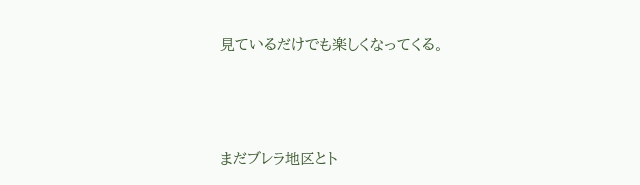見ているだけでも楽しくなってくる。



まだブレラ地区とト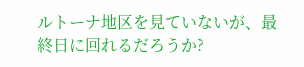ルトーナ地区を見ていないが、最終日に回れるだろうか?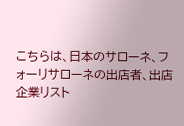こちらは、日本のサローネ、フォーリサローネの出店者、出店企業リスト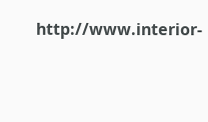http://www.interior-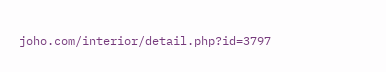joho.com/interior/detail.php?id=3797